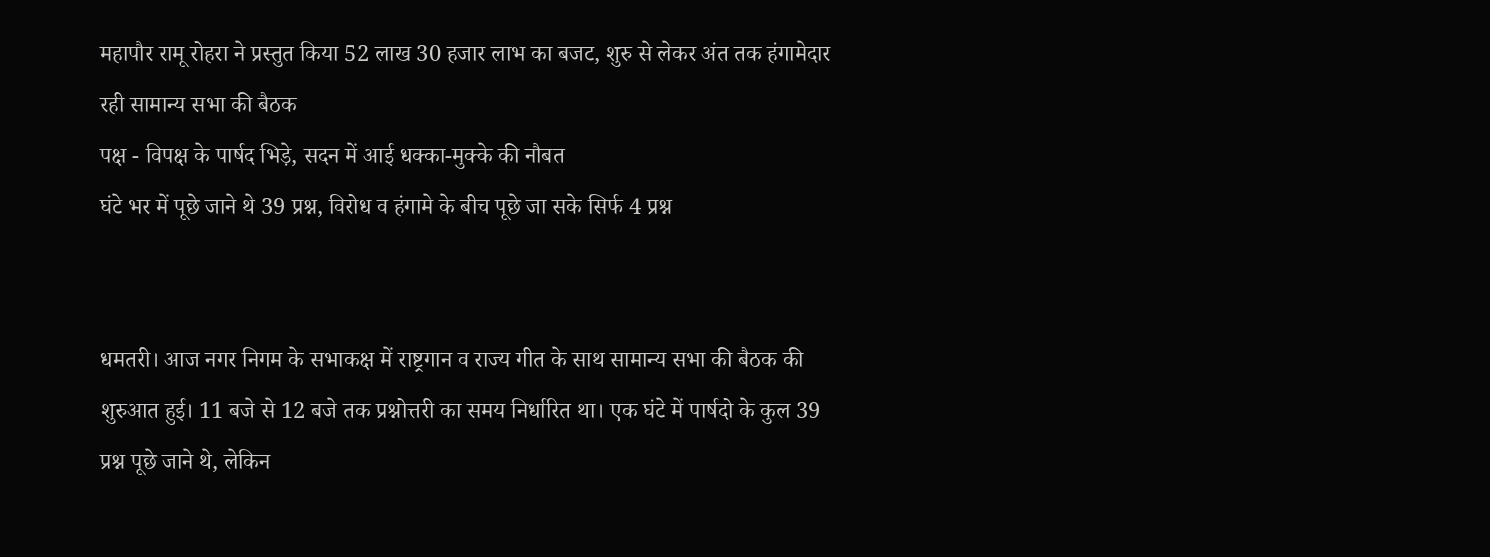महापौर रामू रोहरा ने प्रस्तुत किया 52 लाख 30 हजार लाभ का बजट, शुरु से लेकर अंत तक हंगामेदार रही सामान्य सभा की बैठक
पक्ष - विपक्ष के पार्षद भिड़े, सदन में आई धक्का-मुक्के की नौबत
घंटे भर में पूछे जाने थे 39 प्रश्न, विरोध व हंगामे के बीच पूछे जा सके सिर्फ 4 प्रश्न


धमतरी। आज नगर निगम के सभाकक्ष में राष्ट्रगान व राज्य गीत के साथ सामान्य सभा की बैठक की शुरुआत हुई। 11 बजे से 12 बजे तक प्रश्नोत्तरी का समय निर्धारित था। एक घंटे में पार्षदो के कुल 39 प्रश्न पूछे जाने थे, लेकिन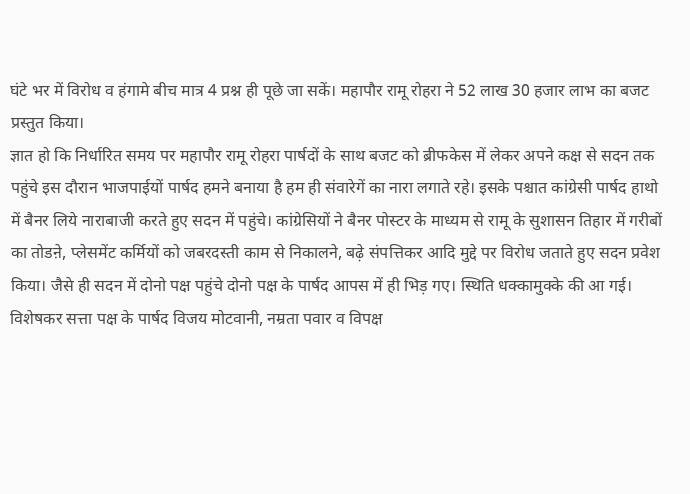घंटे भर में विरोध व हंगामे बीच मात्र 4 प्रश्न ही पूछे जा सकें। महापौर रामू रोहरा ने 52 लाख 30 हजार लाभ का बजट प्रस्तुत किया।
ज्ञात हो कि निर्धारित समय पर महापौर रामू रोहरा पार्षदों के साथ बजट को ब्रीफकेस में लेकर अपने कक्ष से सदन तक पहुंचे इस दौरान भाजपाईयों पार्षद हमने बनाया है हम ही संवारेगें का नारा लगाते रहे। इसके पश्चात कांग्रेसी पार्षद हाथो में बैनर लिये नाराबाजी करते हुए सदन में पहुंचे। कांग्रेसियों ने बैनर पोस्टर के माध्यम से रामू के सुशासन तिहार में गरीबों का तोडऩे, प्लेसमेंट कर्मियों को जबरदस्ती काम से निकालने, बढ़े संपत्तिकर आदि मुद्दे पर विरोध जताते हुए सदन प्रवेश किया। जैसे ही सदन में दोनो पक्ष पहुंचे दोनो पक्ष के पार्षद आपस में ही भिड़ गए। स्थिति धक्कामुक्के की आ गई। विशेषकर सत्ता पक्ष के पार्षद विजय मोटवानी, नम्रता पवार व विपक्ष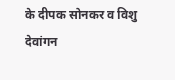के दीपक सोनकर व विशु देवांगन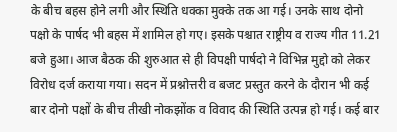के बीच बहस होने लगी और स्थिति धक्का मुक्के तक आ गई। उनके साथ दोनो पक्षो के पार्षद भी बहस में शामिल हो गए। इसके पश्चात राष्ट्रीय व राज्य गीत 11.21 बजे हुआ। आज बैठक की शुरुआत से ही विपक्षी पार्षदो ने विभिन्न मुद्दो को लेकर विरोध दर्ज कराया गया। सदन में प्रश्नोत्तरी व बजट प्रस्तुत करने के दौरान भी कई बार दोनो पक्षों के बीच तीखी नोकझोंक व विवाद की स्थिति उत्पन्न हो गई। कई बार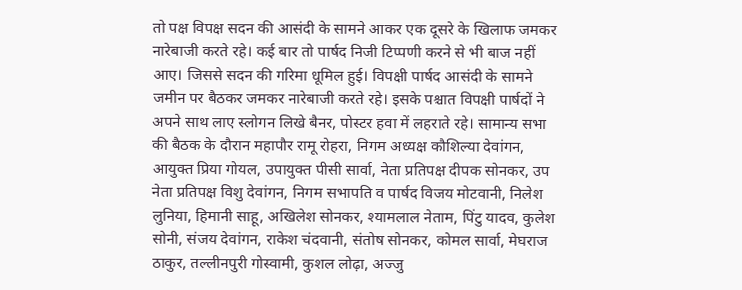तो पक्ष विपक्ष सदन की आसंदी के सामने आकर एक दूसरे के खिलाफ जमकर नारेबाजी करते रहे। कई बार तो पार्षद निजी टिप्पणी करने से भी बाज नहीं आए। जिससे सदन की गरिमा धूमिल हुई। विपक्षी पार्षद आसंदी के सामने जमीन पर बैठकर जमकर नारेबाजी करते रहे। इसके पश्चात विपक्षी पार्षदों ने अपने साथ लाए स्लोगन लिखे बैनर, पोस्टर हवा में लहराते रहे। सामान्य सभा की बैठक के दौरान महापौर रामू रोहरा, निगम अध्यक्ष कौशिल्या देवांगन, आयुक्त प्रिया गोयल, उपायुक्त पीसी सार्वा, नेता प्रतिपक्ष दीपक सोनकर, उप नेता प्रतिपक्ष विशु देवांगन, निगम सभापति व पार्षद विजय मोटवानी, निलेश लुनिया, हिमानी साहू, अखिलेश सोनकर, श्यामलाल नेताम, पिंटु यादव, कुलेश सोनी, संजय देवांगन, राकेश चंदवानी, संतोष सोनकर, कोमल सार्वा, मेघराज ठाकुर, तल्लीनपुरी गोस्वामी, कुशल लोढ़ा, अज्जु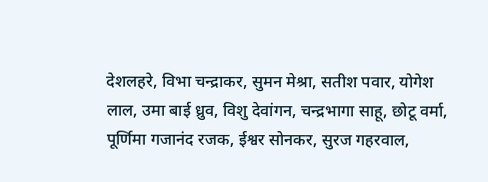देशलहरे, विभा चन्द्राकर, सुमन मेश्रा, सतीश पवार, योगेश लाल, उमा बाई ध्रुव, विशु देवांगन, चन्द्रभागा साहू, छोटू वर्मा, पूर्णिमा गजानंद रजक, ईश्वर सोनकर, सुरज गहरवाल,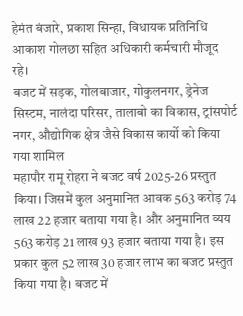हेमंत बंजारे, प्रकाश सिन्हा, विधायक प्रतिनिधि आकाश गोलछा सहित अधिकारी कर्मचारी मौजूद रहे।
बजट में सड़क, गोलबाजार, गोकुलनगर, ड्रेनेज सिस्टम, नालंदा परिसर, तालाबो का विकास, ट्रांसपोर्ट नगर, औद्योगिक क्षेत्र जैसे विकास कार्यो को किया गया शामिल
महापौर रामू रोहरा ने बजट वर्ष 2025-26 प्रस्तुत किया। जिसमें कुल अनुमानित आवक 563 करोड़ 74 लाख 22 हजार बताया गया है। और अनुमानित व्यय 563 करोड़ 21 लाख 93 हजार बताया गया है। इस प्रकार कुल 52 लाख 30 हजार लाभ का बजट प्रस्तुत किया गया है। बजट में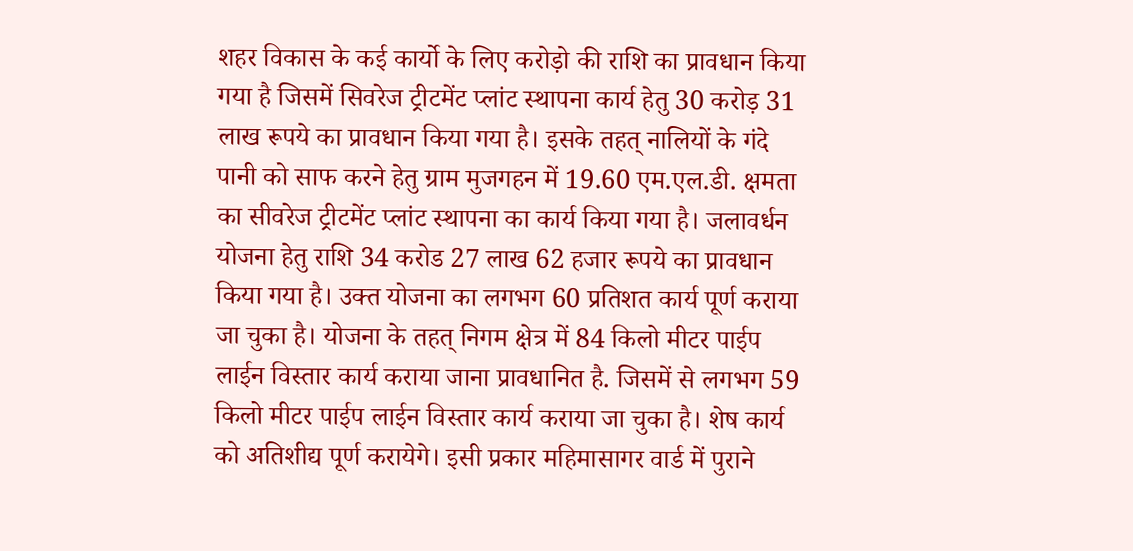शहर विकास के कई कार्यो के लिए करोड़ो की राशि का प्रावधान किया गया है जिसमें सिवरेज ट्रीटमेंट प्लांट स्थापना कार्य हेतु 30 करोड़ 31 लाख रूपये का प्रावधान किया गया है। इसके तहत् नालियों के गंदे पानी को साफ करने हेतु ग्राम मुजगहन में 19.60 एम.एल.डी. क्षमता का सीवरेज ट्रीटमेंट प्लांट स्थापना का कार्य किया गया है। जलावर्धन योजना हेतु राशि 34 करोड 27 लाख 62 हजार रूपये का प्रावधान किया गया है। उक्त योजना का लगभग 60 प्रतिशत कार्य पूर्ण कराया जा चुका है। योजना के तहत् निगम क्षेत्र में 84 किलो मीटर पाईप लाईन विस्तार कार्य कराया जाना प्रावधानित है. जिसमें से लगभग 59 किलो मीटर पाईप लाईन विस्तार कार्य कराया जा चुका है। शेष कार्य को अतिशीद्य पूर्ण करायेगे। इसी प्रकार महिमासागर वार्ड में पुराने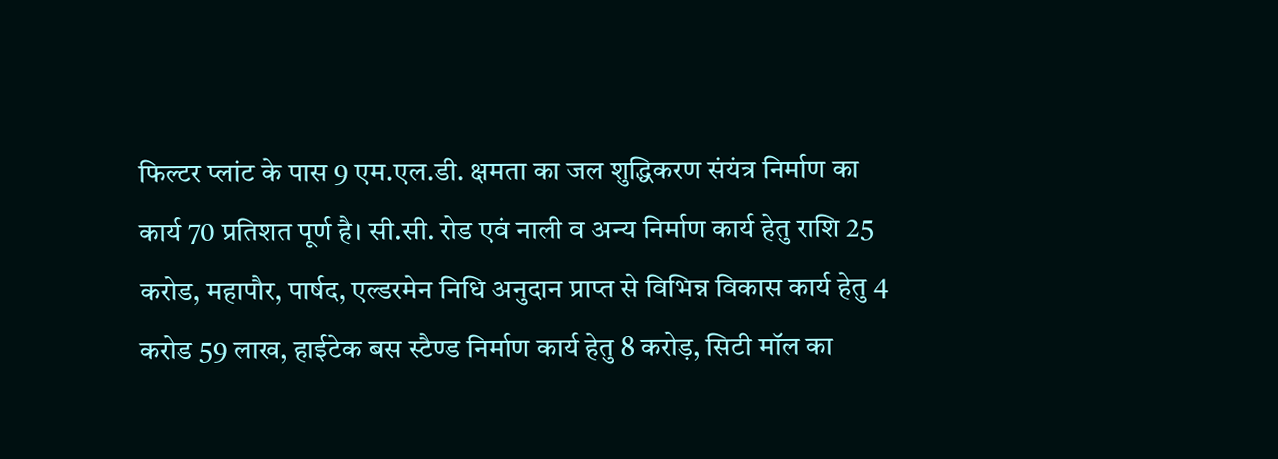फिल्टर प्लांट के पास 9 एम.एल.डी. क्षमता का जल शुद्धिकरण संयंत्र निर्माण का कार्य 70 प्रतिशत पूर्ण है। सी.सी. रोड एवं नाली व अन्य निर्माण कार्य हेतु राशि 25 करोड, महापौर, पार्षद, एल्डरमेन निधि अनुदान प्राप्त से विभिन्न विकास कार्य हेतु 4 करोड 59 लाख, हाईटेक बस स्टैण्ड निर्माण कार्य हेतु 8 करोड़, सिटी मॉल का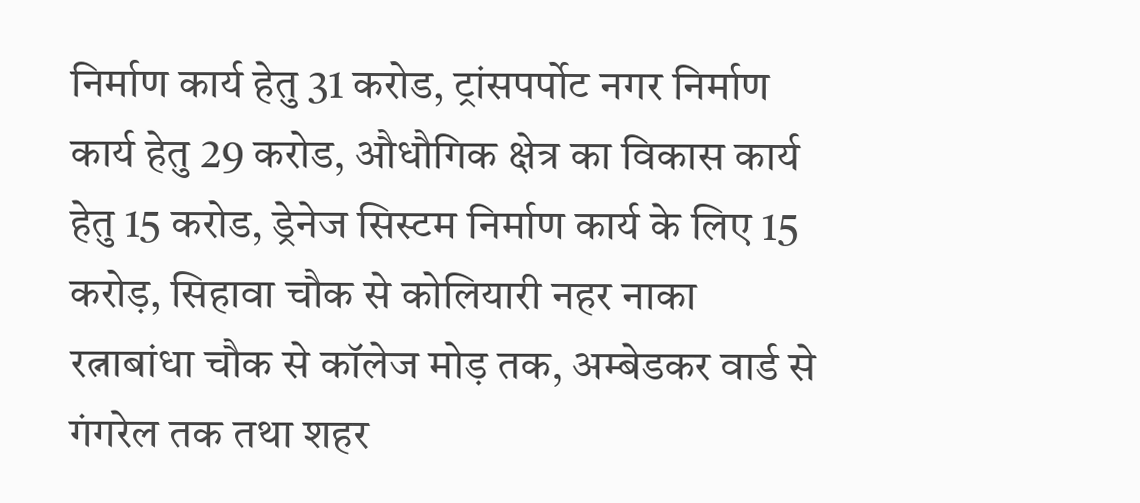निर्माण कार्य हेतु 31 करोड, ट्रांसपर्पोट नगर निर्माण कार्य हेतु 29 करोड, औधौगिक क्षेत्र का विकास कार्य हेतु 15 करोड, ड्रेनेज सिस्टम निर्माण कार्य के लिए 15 करोड़, सिहावा चौक से कोलियारी नहर नाका रत्नाबांधा चौक से कॉलेज मोड़ तक, अम्बेडकर वार्ड से गंगरेल तक तथा शहर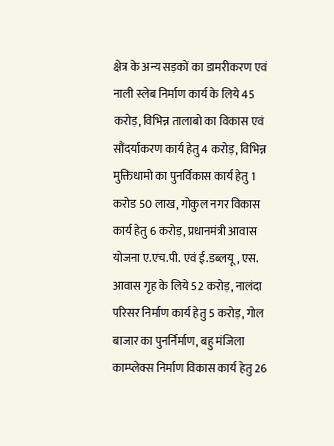क्षेत्र के अन्य सड़कों का डामरीकरण एवं नाली स्लेब निर्माण कार्य के लिये 45 करोड़, विभिन्न तालाबो का विकास एवं सौंदर्याकरण कार्य हेतु 4 करोड़, विभिन्न मुक्तिधामो का पुनर्विकास कार्य हेतु 1 करोड 50 लाख, गोकुल नगर विकास कार्य हेतु 6 करोड़, प्रधानमंत्री आवास योजना ए.एच.पी. एवं ई.डब्लयू, एस. आवास गृह के लिये 52 करोड़, नालंदा परिसर निर्माण कार्य हेतु 5 करोड़, गोल बाजार का पुनर्निर्माण, बहु मंजिला काम्प्लेक्स निर्माण विकास कार्य हेतु 26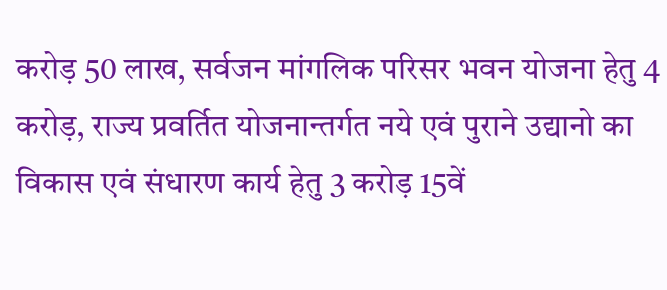करोड़ 50 लाख, सर्वजन मांगलिक परिसर भवन योजना हेतु 4 करोड़, राज्य प्रवर्तित योजनान्तर्गत नये एवं पुराने उद्यानो का विकास एवं संधारण कार्य हेतु 3 करोड़ 15वें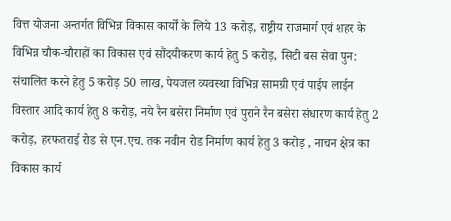वित्त योजना अन्तर्गत विभिन्न विकास कार्यों के लिये 13 करोड़, राष्ट्रीय राजमार्ग एवं शहर के विभिन्न चौक-चौराहों का विकास एवं सौंदयीकरण कार्य हेतु 5 करोड़, सिटी बस सेवा पुन: संचालित करने हेतु 5 करोड़ 50 लाख, पेयजल व्यवस्था विभिन्न सामग्री एवं पाईप लाईन विस्तार आदि कार्य हेतु 8 करोड़, नये रैन बसेरा निर्माण एवं पुराने रैन बसेरा संधारण कार्य हेतु 2 करोड़, हरफतराई रोड से एन.एच. तक नवीन रोड निर्माण कार्य हेतु 3 करोड़ , नाचन क्षेत्र का विकास कार्य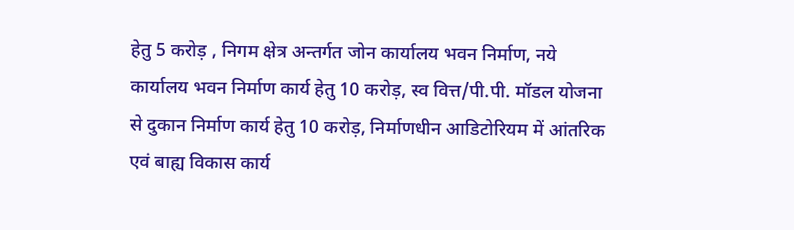हेतु 5 करोड़ , निगम क्षेत्र अन्तर्गत जोन कार्यालय भवन निर्माण, नये कार्यालय भवन निर्माण कार्य हेतु 10 करोड़, स्व वित्त/पी.पी. मॉडल योजना से दुकान निर्माण कार्य हेतु 10 करोड़, निर्माणधीन आडिटोरियम में आंतरिक एवं बाह्य विकास कार्य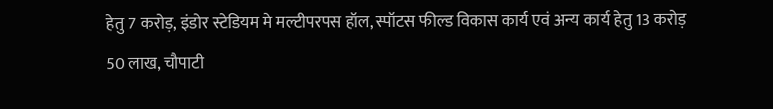हेतु 7 करोड़, इंडोर स्टेडियम मे मल्टीपरपस हॉल, स्पॉटस फील्ड विकास कार्य एवं अन्य कार्य हेतु 13 करोड़ 50 लाख, चौपाटी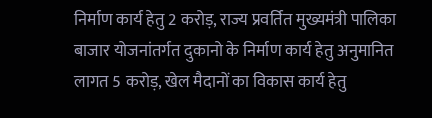निर्माण कार्य हेतु 2 करोड़, राज्य प्रवर्तित मुख्यमंत्री पालिका बाजार योजनांतर्गत दुकानो के निर्माण कार्य हेतु अनुमानित लागत 5 करोड़, खेल मैदानों का विकास कार्य हेतु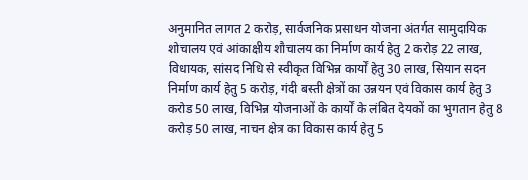अनुमानित लागत 2 करोड़, सार्वजनिक प्रसाधन योजना अंतर्गत सामुदायिक शोचालय एवं आंकाक्षीय शौचालय का निर्माण कार्य हेतु 2 करोड़ 22 लाख, विधायक, सांसद निधि से स्वीकृत विभिन्न कार्यों हेतु 30 लाख, सियान सदन निर्माण कार्य हेतु 5 करोड़, गंदी बस्ती क्षेत्रों का उन्नयन एवं विकास कार्य हेतु 3 करोड 50 लाख, विभिन्न योजनाओं के कार्यों के लंबित देयकों का भुगतान हेतु 8 करोड़ 50 लाख, नाचन क्षेत्र का विकास कार्य हेतु 5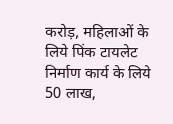करोड़, महिलाओं के लिये पिंक टायलेट निर्माण कार्य के लिये 50 लाख,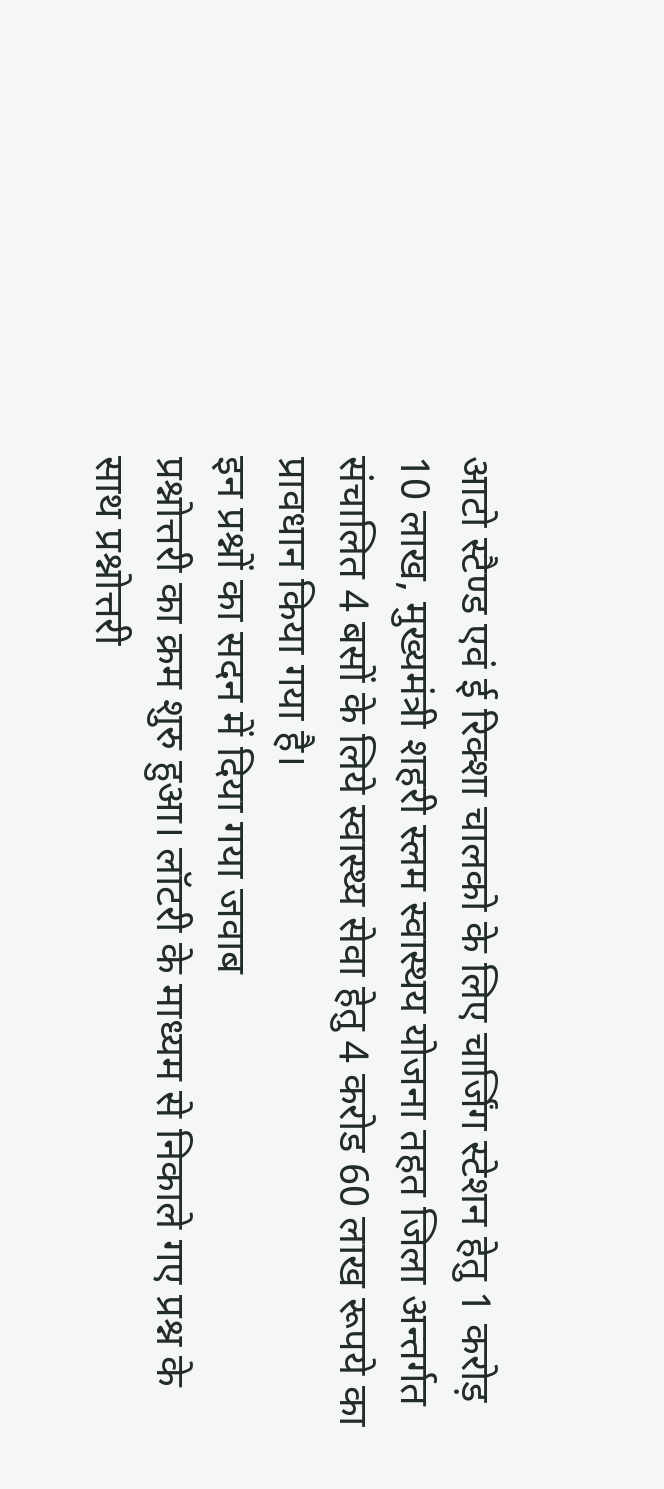आटो स्टैण्ड एवं ई रिक्शा चालको के लिए चार्जिंग स्टेशन हेतु 1 करोड़ 10 लाख, मुख्यमंत्री शहरी स्लम स्वास्थय योजना तहत जिला अन्तर्गत संचालित 4 बसों के लिये स्वास्थ्य सेवा हेतु 4 करोड 60 लाख रूपये का प्रावधान किया गया है।
इन प्रश्नों का सदन में दिया गया जवाब
प्रश्नोत्तरी का क्रम शुरु हुआ। लॉटरी के माध्यम से निकाले गए प्रश्न के साथ प्रश्नोत्तरी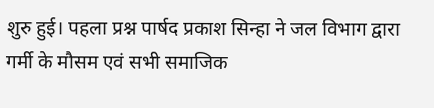शुरु हुई। पहला प्रश्न पार्षद प्रकाश सिन्हा ने जल विभाग द्वारा गर्मी के मौसम एवं सभी समाजिक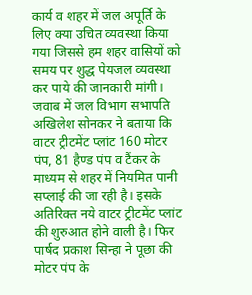कार्य व शहर में जल अपूर्ति के लिए क्या उचित व्यवस्था किया गया जिससे हम शहर वासियों को समय पर शुद्ध पेयजल व्यवस्था कर पाये की जानकारी मांगी। जवाब में जल विभाग सभापति अखिलेश सोनकर ने बताया कि वाटर ट्रीटमेंट प्लांट 160 मोटर पंप, 81 हैण्ड पंप व टैंकर के माध्यम से शहर में नियमित पानी सप्लाई की जा रही है। इसके अतिरिक्त नये वाटर ट्रीटमेंट प्लांट की शुरुआत होने वाली है। फिर पार्षद प्रकाश सिन्हा ने पूछा की मोटर पंप के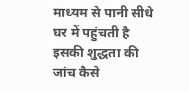माध्यम से पानी सीधे घर में पहुंचती है इसकी शुद्धता की जांच कैसे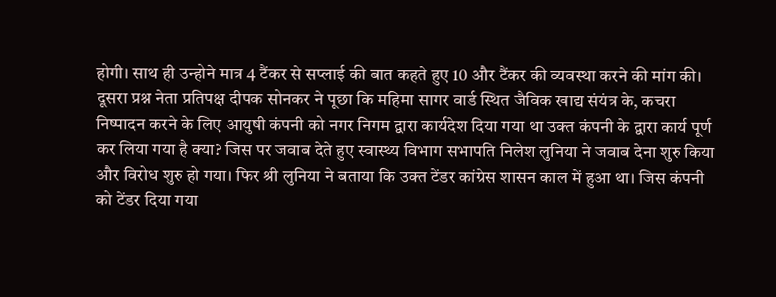होगी। साथ ही उन्होने मात्र 4 टैंकर से सप्लाई की बात कहते हुए 10 और टैंकर की व्यवस्था करने की मांग की। दूसरा प्रश्न नेता प्रतिपक्ष दीपक सोनकर ने पूछा कि महिमा सागर वार्ड स्थित जैविक खाद्य संयंत्र के, कचरा निष्पादन करने के लिए आयुषी कंपनी को नगर निगम द्वारा कार्यदेश दिया गया था उक्त कंपनी के द्वारा कार्य पूर्ण कर लिया गया है क्या? जिस पर जवाब देते हुए स्वास्थ्य विभाग सभापति निलेश लुनिया ने जवाब देना शुरु किया और विरोध शुरु हो गया। फिर श्री लुनिया ने बताया कि उक्त टेंडर कांग्रेस शासन काल में हुआ था। जिस कंपनी को टेंडर दिया गया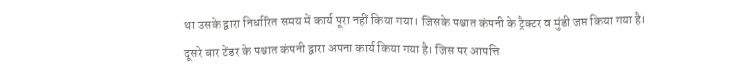था उसके द्वारा निर्धारित समय में कार्य पूरा नहीं किया गया। जिसके पश्चात कंपनी के ट्रैक्टर व मुंडी जप्त किया गया है। दूसरे बार टेंडर के पश्चात कंपनी द्वारा अपना कार्य किया गया है। जिस पर आपत्ति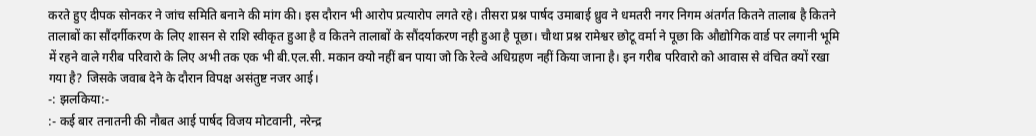करते हुए दीपक सोनकर ने जांच समिति बनाने की मांग की। इस दौरान भी आरोप प्रत्यारोप लगते रहे। तीसरा प्रश्न पार्षद उमाबाई ध्रुव ने धमतरी नगर निगम अंतर्गत कितने तालाब है कितने तालाबों का सौंदर्गीकरण के लिए शासन से राशि स्वीकृत हुआ है व कितने तालाबों के सौंदर्याकरण नही हुआ है पूछा। चौथा प्रश्न रामेश्वर छोटू वर्मा ने पूछा कि औद्योगिक वार्ड पर लगानी भूमि में रहने वाले गरीब परिवारो के लिए अभी तक एक भी बी.एल.सी. मकान क्यो नहीं बन पाया जो कि रेल्वे अधिग्रहण नहीं किया जाना है। इन गरीब परिवारो को आवास से वंचित क्यों रखा गया है? जिसके जवाब देने के दौरान विपक्ष असंतुष्ट नजर आई।
-: झलकिया:-
:- कई बार तनातनी की नौबत आई पार्षद विजय मोटवानी, नरेन्द्र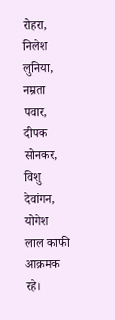रोहरा, निलेश लुनिया, नम्रता पवार, दीपक सोनकर, विशु देवांगन, योगेश लाल काफी आक्रमक रहे।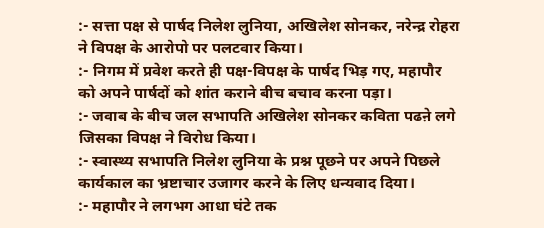:- सत्ता पक्ष से पार्षद निलेश लुनिया, अखिलेश सोनकर, नरेन्द्र रोहरा ने विपक्ष के आरोपो पर पलटवार किया।
:- निगम में प्रवेश करते ही पक्ष-विपक्ष के पार्षद भिड़ गए, महापौर को अपने पार्षदों को शांत कराने बीच बचाव करना पड़ा।
:- जवाब के बीच जल सभापति अखिलेश सोनकर कविता पढऩे लगे जिसका विपक्ष ने विरोध किया।
:- स्वास्थ्य सभापति निलेश लुनिया के प्रश्न पूछने पर अपने पिछले कार्यकाल का भ्रष्टाचार उजागर करने के लिए धन्यवाद दिया।
:- महापौर ने लगभग आधा घंटे तक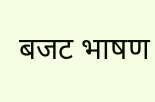बजट भाषण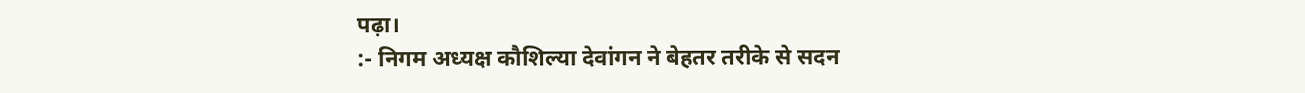पढ़ा।
:- निगम अध्यक्ष कौशिल्या देवांगन ने बेहतर तरीके से सदन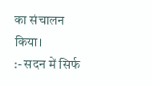का संचालन किया।
:- सदन में सिर्फ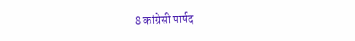8 कांग्रेसी पार्षद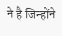ने है जिन्होंने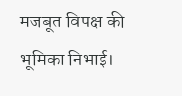मजबूत विपक्ष की भूमिका निभाई।